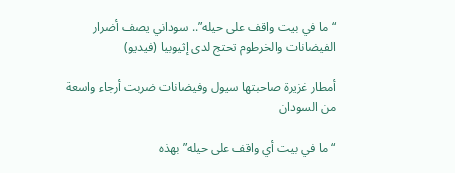“ما في بيت واقف على حيله”.. سوداني يصف أضرار الفيضانات والخرطوم تحتج لدى إثيوبيا (فيديو)

أمطار غزيرة صاحبتها سيول وفيضانات ضربت أرجاء واسعة من السودان

“ما في بيت أي واقف على حيله” بهذه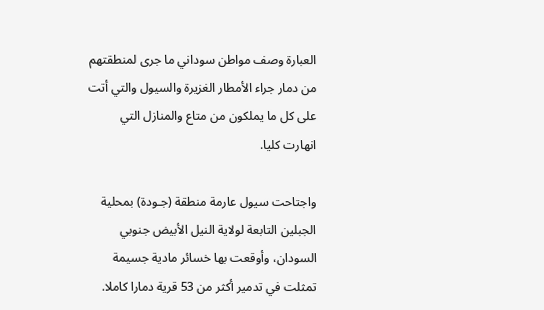العبارة وصف مواطن سوداني ما جرى لمنطقتهم من دمار جراء الأمطار الغزيرة والسيول والتي أتت على كل ما يملكون من متاع والمنازل التي انهارت كليا.

واجتاحت سيول عارمة منطقة (جـودة) بمحلية الجبلين التابعة لولاية النيل الأبيض جنوبي السودان، وأوقعت بها خسائر مادية جسيمة تمثلت في تدمير أكثر من 53 قرية دمارا كاملا.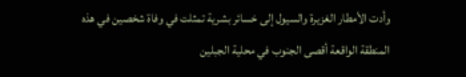وأدت الأمطار الغزيرة والسيول إلى خسائر بشرية تمثلت في وفاة شخصين في هذه المنطقة الواقعة أقصى الجنوب في محلية الجبلين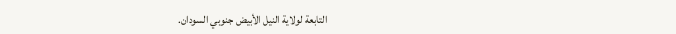التابعة لولاية النيل الأبيض جنوبي السودان.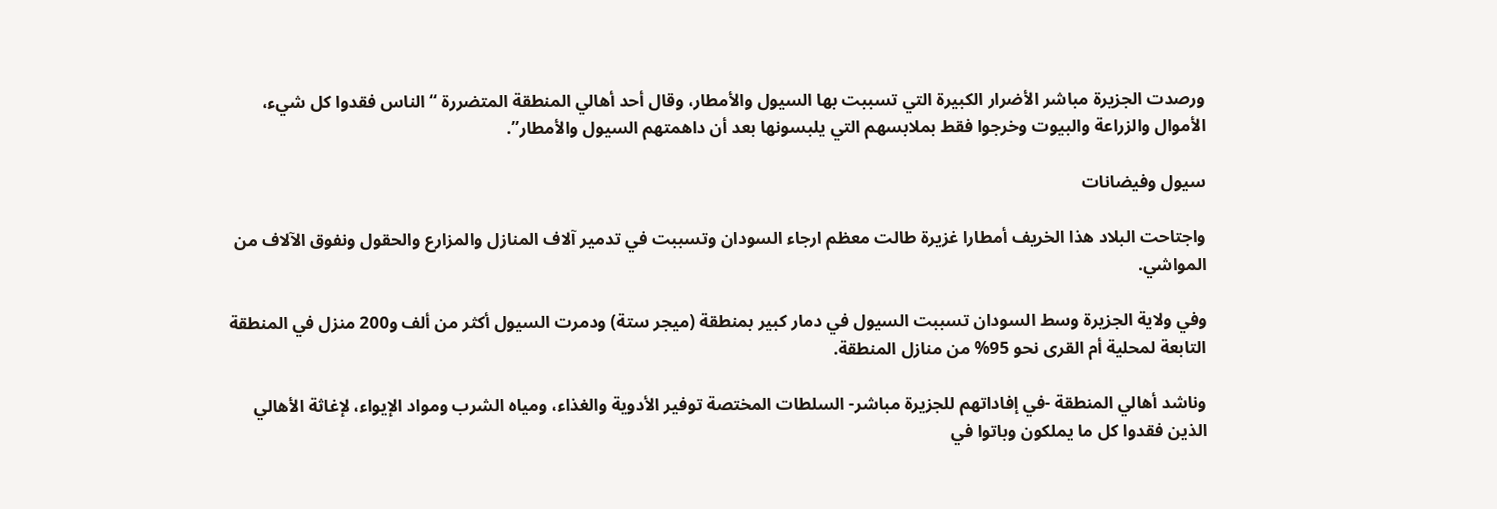ورصدت الجزيرة مباشر الأضرار الكبيرة التي تسببت بها السيول والأمطار، وقال أحد أهالي المنطقة المتضررة “الناس فقدوا كل شيء، الأموال والزراعة والبيوت وخرجوا فقط بملابسهم التي يلبسونها بعد أن داهمتهم السيول والأمطار”.

سيول وفيضانات

واجتاحت البلاد هذا الخريف أمطارا غزيرة طالت معظم ارجاء السودان وتسببت في تدمير آلاف المنازل والمزارع والحقول ونفوق الآلاف من المواشي.

وفي ولاية الجزيرة وسط السودان تسببت السيول في دمار كبير بمنطقة (ميجر ستة) ودمرت السيول أكثر من ألف و200 منزل في المنطقة التابعة لمحلية أم القرى نحو 95% من منازل المنطقة.

وناشد أهالي المنطقة -في إفاداتهم للجزيرة مباشر- السلطات المختصة توفير الأدوية والغذاء، ومياه الشرب ومواد الإيواء، لإغاثة الأهالي الذين فقدوا كل ما يملكون وباتوا في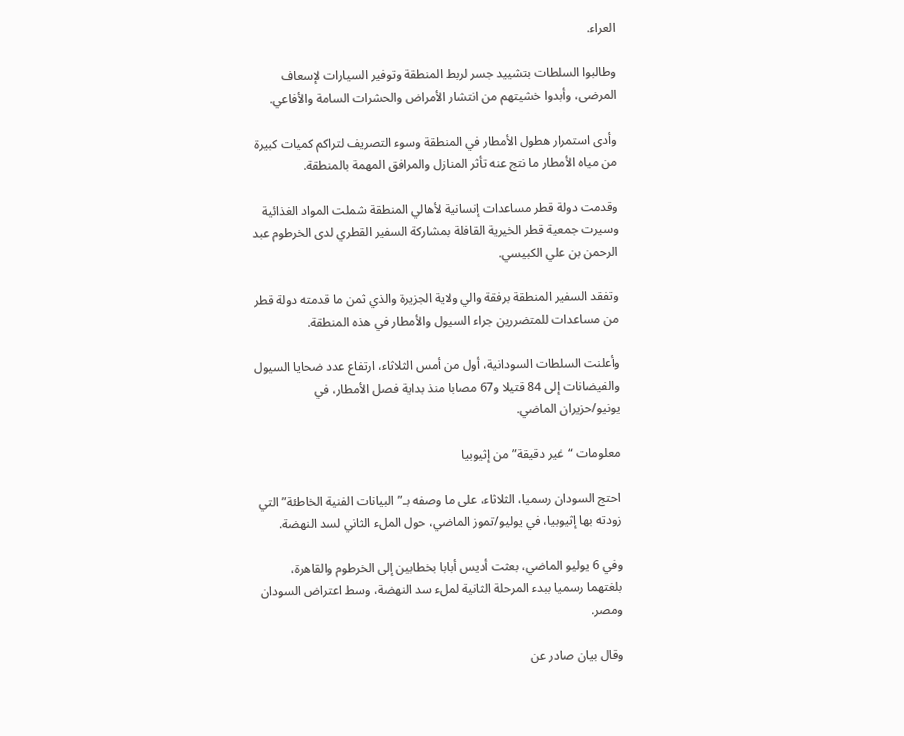العراء.

وطالبوا السلطات بتشييد جسر لربط المنطقة وتوفير السيارات لإسعاف المرضى، وأبدوا خشيتهم من انتشار الأمراض والحشرات السامة والأفاعي.

وأدى استمرار هطول الأمطار في المنطقة وسوء التصريف لتراكم كميات كبيرة من مياه الأمطار ما نتج عنه تأثر المنازل والمرافق المهمة بالمنطقة.

وقدمت دولة قطر مساعدات إنسانية لأهالي المنطقة شملت المواد الغذائية وسيرت جمعية قطر الخيرية القافلة بمشاركة السفير القطري لدى الخرطوم عبد الرحمن بن علي الكبيسي.

وتفقد السفير المنطقة برفقة والي ولاية الجزيرة والذي ثمن ما قدمته دولة قطر من مساعدات للمتضررين جراء السيول والأمطار في هذه المنطقة.

وأعلنت السلطات السودانية، أول من أمس الثلاثاء، ارتفاع عدد ضحايا السيول والفيضانات إلى 84 قتيلا و67 مصابا منذ بداية فصل الأمطار، في يونيو/حزيران الماضي.

معلومات “غير دقيقة” من إثيوبيا

احتج السودان رسميا، الثلاثاء، على ما وصفه بـ”البيانات الفنية الخاطئة” التي زودته بها إثيوبيا، في يوليو/تموز الماضي، حول الملء الثاني لسد النهضة.

وفي 6 يوليو الماضي، بعثت أديس أبابا بخطابين إلى الخرطوم والقاهرة، بلغتهما رسميا ببدء المرحلة الثانية لملء سد النهضة، وسط اعتراض السودان ومصر.

وقال بيان صادر عن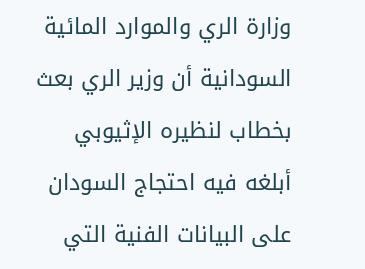وزارة الري والموارد المائية السودانية أن وزير الري بعث بخطاب لنظيره الإثيوبي أبلغه فيه احتجاج السودان على البيانات الفنية التي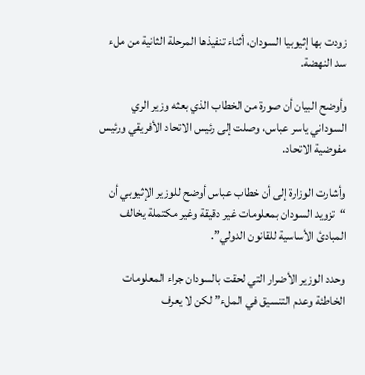زودت بها إثيوبيا السودان، أثناء تنفيذها المرحلة الثانية من ملء سد النهضة.

وأوضح البيان أن صورة من الخطاب الذي بعثه وزير الري السوداني ياسر عباس، وصلت إلى رئيس الاتحاد الأفريقي ورئيس مفوضية الاتحاد.

وأشارت الوزارة إلى أن خطاب عباس أوضح للوزير الإثيوبي أن “تزويد السودان بمعلومات غير دقيقة وغير مكتملة يخالف المبادئ الأساسية للقانون الدولي”.

وحدد الوزير الأضرار التي لحقت بالسودان جراء المعلومات الخاطئة وعدم التنسيق في الملء” لكن لا يعرف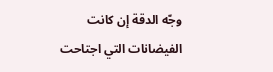وجّه الدقة إن كانت الفيضانات التي اجتاحت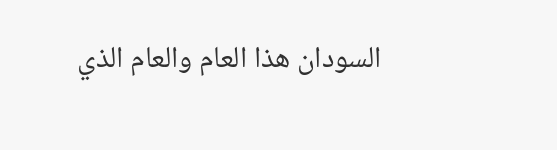السودان هذا العام والعام الذي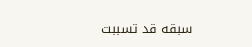سبقه قد تسببت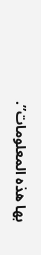بها هذه المعلومات”.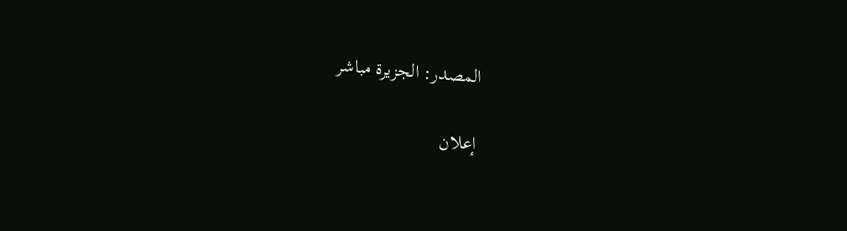المصدر: الجزيرة مباشر

إعلان